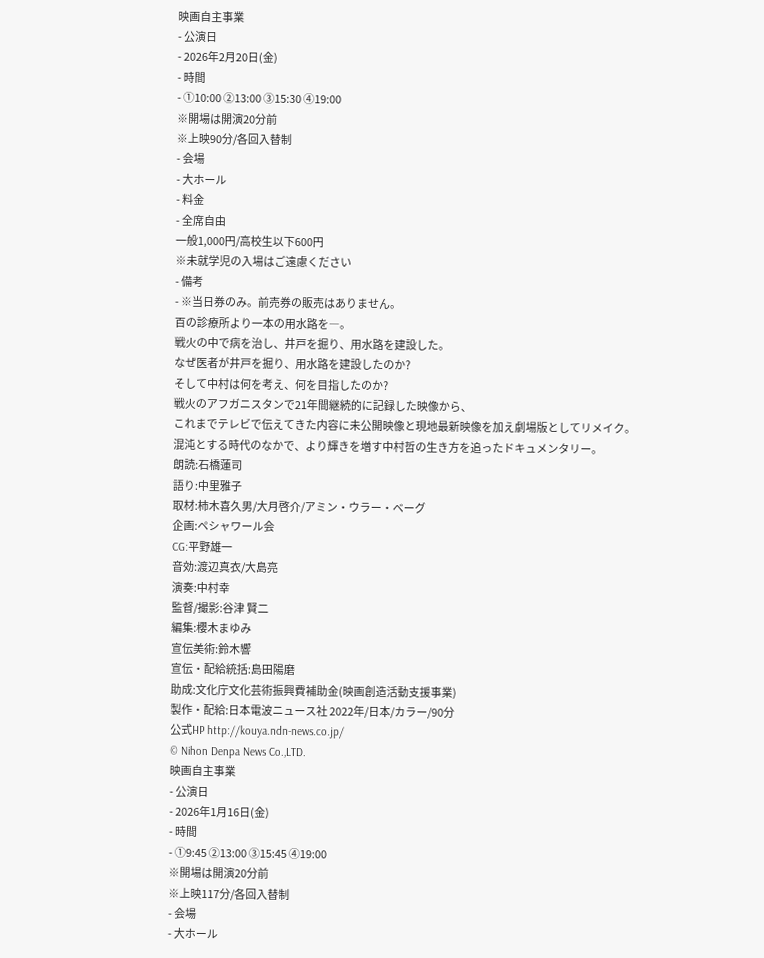映画自主事業
- 公演日
- 2026年2月20日(金)
- 時間
- ①10:00 ②13:00 ③15:30 ④19:00
※開場は開演20分前
※上映90分/各回入替制
- 会場
- 大ホール
- 料金
- 全席自由
一般1,000円/高校生以下600円
※未就学児の入場はご遠慮ください
- 備考
- ※当日券のみ。前売券の販売はありません。
百の診療所より一本の用水路を―。
戦火の中で病を治し、井戸を掘り、用水路を建設した。
なぜ医者が井戸を掘り、用水路を建設したのか?
そして中村は何を考え、何を目指したのか?
戦火のアフガニスタンで21年間継続的に記録した映像から、
これまでテレビで伝えてきた内容に未公開映像と現地最新映像を加え劇場版としてリメイク。
混沌とする時代のなかで、より輝きを増す中村哲の生き方を追ったドキュメンタリー。
朗読:石橋蓮司
語り:中里雅子
取材:柿木喜久男/大月啓介/アミン・ウラー・ベーグ
企画:ペシャワール会
CG:平野雄一
音効:渡辺真衣/大島亮
演奏:中村幸
監督/撮影:谷津 賢二
編集:櫻木まゆみ
宣伝美術:鈴木響
宣伝・配給統括:島田陽磨
助成:文化庁文化芸術振興費補助金(映画創造活動支援事業)
製作・配給:日本電波ニュース社 2022年/日本/カラー/90分
公式HP http://kouya.ndn-news.co.jp/
© Nihon Denpa News Co.,LTD.
映画自主事業
- 公演日
- 2026年1月16日(金)
- 時間
- ①9:45 ②13:00 ③15:45 ④19:00
※開場は開演20分前
※上映117分/各回入替制
- 会場
- 大ホール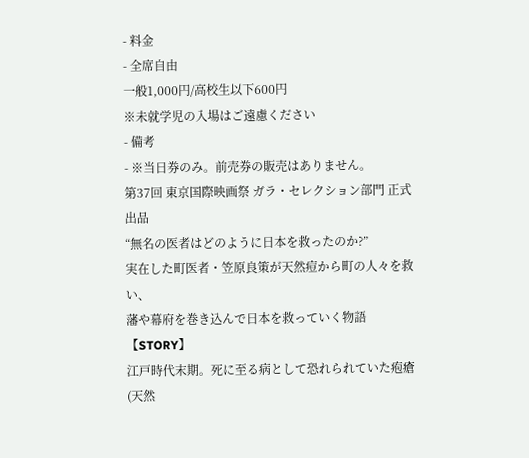- 料金
- 全席自由
一般1,000円/高校生以下600円
※未就学児の入場はご遠慮ください
- 備考
- ※当日券のみ。前売券の販売はありません。
第37回 東京国際映画祭 ガラ・セレクション部門 正式出品
“無名の医者はどのように日本を救ったのか?”
実在した町医者・笠原良策が天然痘から町の人々を救い、
藩や幕府を巻き込んで日本を救っていく物語
【STORY】
江戸時代末期。死に至る病として恐れられていた疱瘡(天然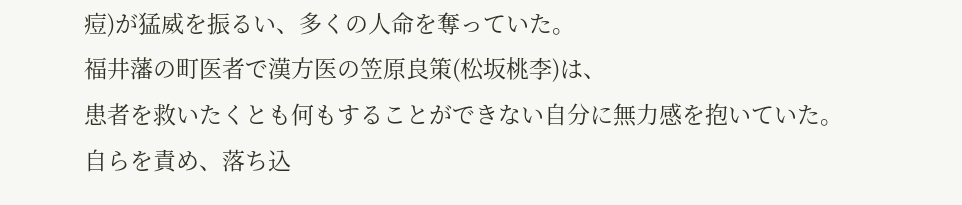痘)が猛威を振るい、多くの人命を奪っていた。
福井藩の町医者で漢方医の笠原良策(松坂桃李)は、
患者を救いたくとも何もすることができない自分に無力感を抱いていた。
自らを責め、落ち込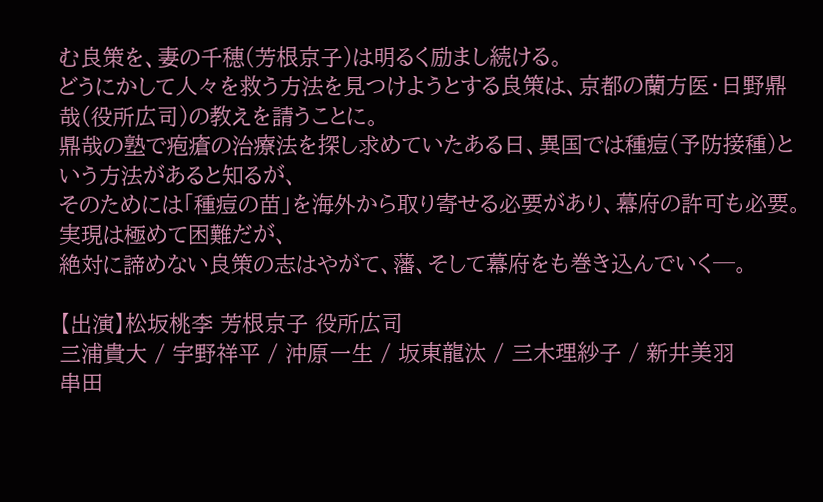む良策を、妻の千穂(芳根京子)は明るく励まし続ける。
どうにかして人々を救う方法を見つけようとする良策は、京都の蘭方医・日野鼎哉(役所広司)の教えを請うことに。
鼎哉の塾で疱瘡の治療法を探し求めていたある日、異国では種痘(予防接種)という方法があると知るが、
そのためには「種痘の苗」を海外から取り寄せる必要があり、幕府の許可も必要。実現は極めて困難だが、
絶対に諦めない良策の志はやがて、藩、そして幕府をも巻き込んでいく─。

【出演】松坂桃李 芳根京子 役所広司
三浦貴大 / 宇野祥平 / 沖原一生 / 坂東龍汰 / 三木理紗子 / 新井美羽
串田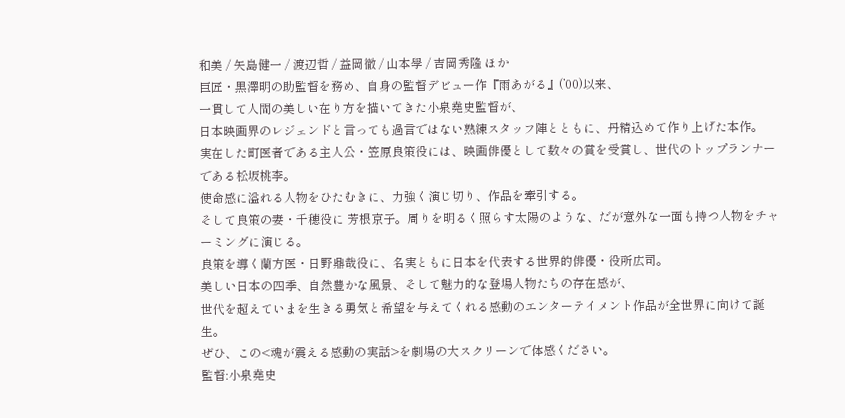和美 / 矢島健一 / 渡辺哲 / 益岡徹 / 山本學 / 吉岡秀隆 ほか
巨匠・黒澤明の助監督を務め、自身の監督デビュー作『雨あがる』(’00)以来、
一貫して人間の美しい在り方を描いてきた小泉堯史監督が、
日本映画界のレジェンドと言っても過言ではない熟練スタッフ陣とともに、丹精込めて作り上げた本作。
実在した町医者である主人公・笠原良策役には、映画俳優として数々の賞を受賞し、世代のトップランナーである松坂桃李。
使命感に溢れる人物をひたむきに、力強く演じ切り、作品を牽引する。
そして良策の妻・千穂役に 芳根京子。周りを明るく照らす太陽のような、だが意外な一面も持つ人物をチャーミングに演じる。
良策を導く蘭方医・日野鼎哉役に、名実ともに日本を代表する世界的俳優・役所広司。
美しい日本の四季、自然豊かな風景、そして魅力的な登場人物たちの存在感が、
世代を超えていまを生きる勇気と希望を与えてくれる感動のエンターテイメント作品が全世界に向けて誕生。
ぜひ、この<魂が震える感動の実話>を劇場の大スクリーンで体感ください。
監督:小泉堯史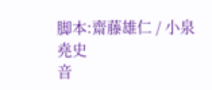脚本:齋藤雄仁 / 小泉堯史
音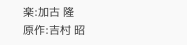楽:加古 隆
原作:吉村 昭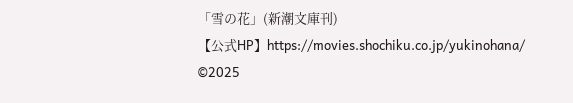「雪の花」(新潮文庫刊)
【公式HP】https://movies.shochiku.co.jp/yukinohana/
©2025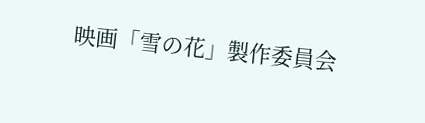映画「雪の花」製作委員会